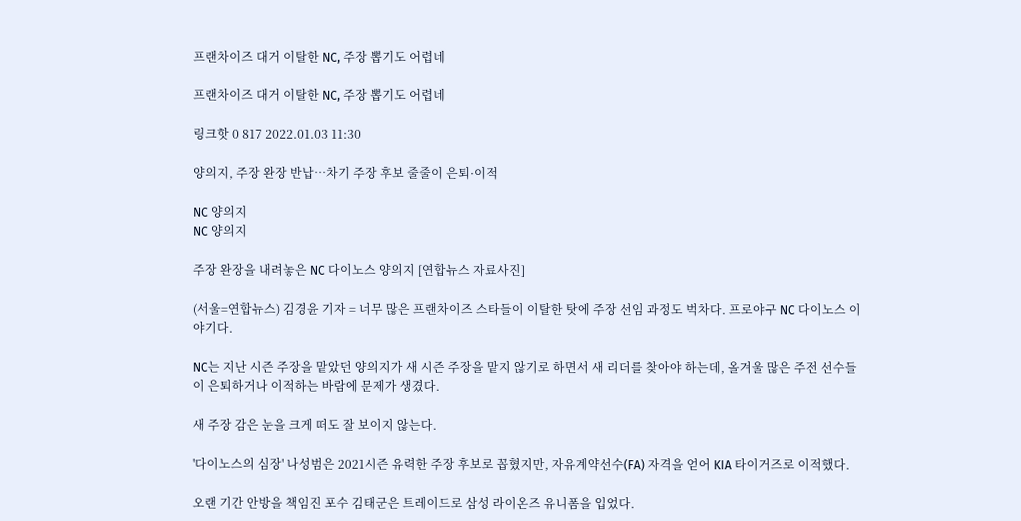프랜차이즈 대거 이탈한 NC, 주장 뽑기도 어렵네

프랜차이즈 대거 이탈한 NC, 주장 뽑기도 어렵네

링크핫 0 817 2022.01.03 11:30

양의지, 주장 완장 반납…차기 주장 후보 줄줄이 은퇴·이적

NC 양의지
NC 양의지

주장 완장을 내려놓은 NC 다이노스 양의지 [연합뉴스 자료사진]

(서울=연합뉴스) 김경윤 기자 = 너무 많은 프랜차이즈 스타들이 이탈한 탓에 주장 선임 과정도 벅차다. 프로야구 NC 다이노스 이야기다.

NC는 지난 시즌 주장을 맡았던 양의지가 새 시즌 주장을 맡지 않기로 하면서 새 리더를 찾아야 하는데, 올겨울 많은 주전 선수들이 은퇴하거나 이적하는 바람에 문제가 생겼다.

새 주장 감은 눈을 크게 떠도 잘 보이지 않는다.

'다이노스의 심장' 나성범은 2021시즌 유력한 주장 후보로 꼽혔지만, 자유계약선수(FA) 자격을 얻어 KIA 타이거즈로 이적했다.

오랜 기간 안방을 책임진 포수 김태군은 트레이드로 삼성 라이온즈 유니폼을 입었다.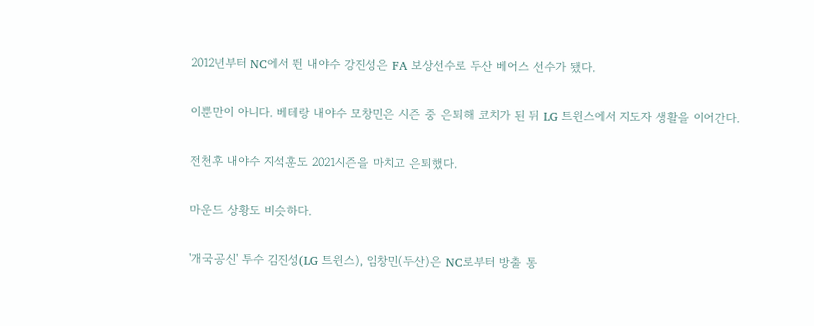2012년부터 NC에서 뛴 내야수 강진성은 FA 보상선수로 두산 베어스 선수가 됐다.

이뿐만이 아니다. 베테랑 내야수 모창민은 시즌 중 은퇴해 코치가 된 뒤 LG 트윈스에서 지도자 생활을 이어간다.

전천후 내야수 지석훈도 2021시즌을 마치고 은퇴했다.

마운드 상황도 비슷하다.

'개국공신' 투수 김진성(LG 트윈스), 임창민(두산)은 NC로부터 방출 통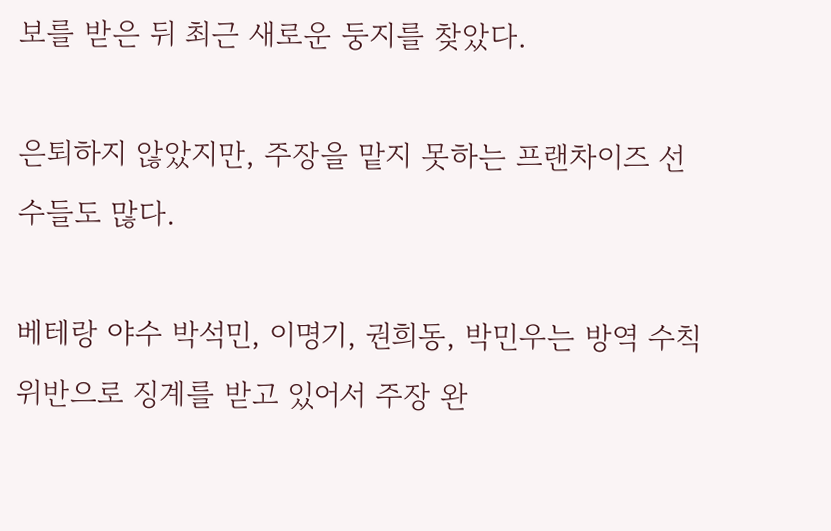보를 받은 뒤 최근 새로운 둥지를 찾았다.

은퇴하지 않았지만, 주장을 맡지 못하는 프랜차이즈 선수들도 많다.

베테랑 야수 박석민, 이명기, 권희동, 박민우는 방역 수칙 위반으로 징계를 받고 있어서 주장 완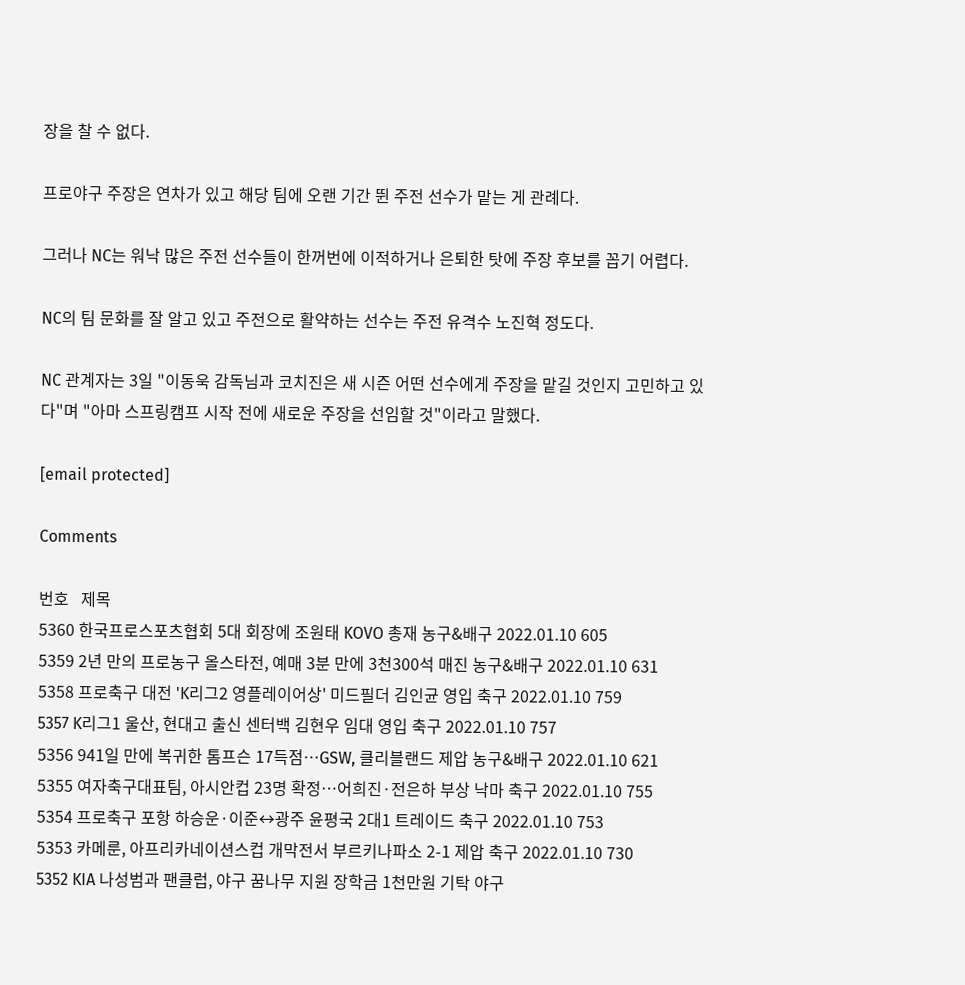장을 찰 수 없다.

프로야구 주장은 연차가 있고 해당 팀에 오랜 기간 뛴 주전 선수가 맡는 게 관례다.

그러나 NC는 워낙 많은 주전 선수들이 한꺼번에 이적하거나 은퇴한 탓에 주장 후보를 꼽기 어렵다.

NC의 팀 문화를 잘 알고 있고 주전으로 활약하는 선수는 주전 유격수 노진혁 정도다.

NC 관계자는 3일 "이동욱 감독님과 코치진은 새 시즌 어떤 선수에게 주장을 맡길 것인지 고민하고 있다"며 "아마 스프링캠프 시작 전에 새로운 주장을 선임할 것"이라고 말했다.

[email protected]

Comments

번호   제목
5360 한국프로스포츠협회 5대 회장에 조원태 KOVO 총재 농구&배구 2022.01.10 605
5359 2년 만의 프로농구 올스타전, 예매 3분 만에 3천300석 매진 농구&배구 2022.01.10 631
5358 프로축구 대전 'K리그2 영플레이어상' 미드필더 김인균 영입 축구 2022.01.10 759
5357 K리그1 울산, 현대고 출신 센터백 김현우 임대 영입 축구 2022.01.10 757
5356 941일 만에 복귀한 톰프슨 17득점…GSW, 클리블랜드 제압 농구&배구 2022.01.10 621
5355 여자축구대표팀, 아시안컵 23명 확정…어희진·전은하 부상 낙마 축구 2022.01.10 755
5354 프로축구 포항 하승운·이준↔광주 윤평국 2대1 트레이드 축구 2022.01.10 753
5353 카메룬, 아프리카네이션스컵 개막전서 부르키나파소 2-1 제압 축구 2022.01.10 730
5352 KIA 나성범과 팬클럽, 야구 꿈나무 지원 장학금 1천만원 기탁 야구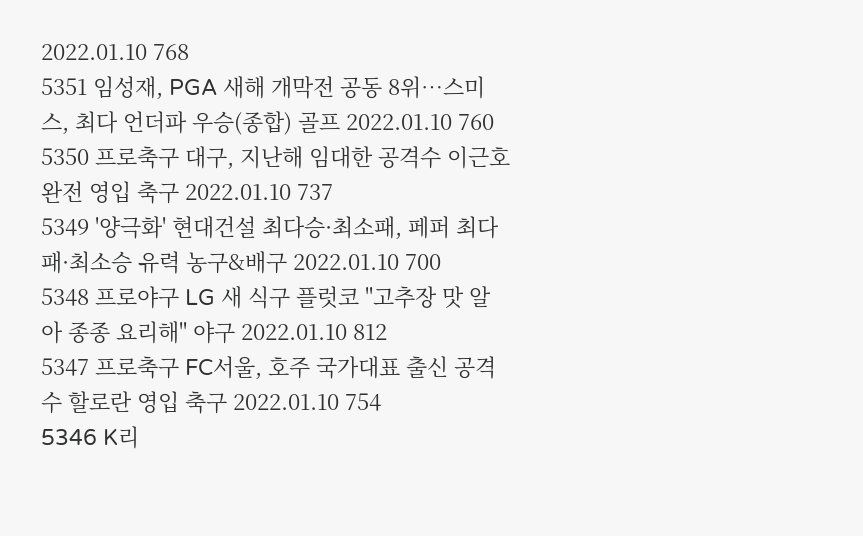2022.01.10 768
5351 임성재, PGA 새해 개막전 공동 8위…스미스, 최다 언더파 우승(종합) 골프 2022.01.10 760
5350 프로축구 대구, 지난해 임대한 공격수 이근호 완전 영입 축구 2022.01.10 737
5349 '양극화' 현대건설 최다승·최소패, 페퍼 최다패·최소승 유력 농구&배구 2022.01.10 700
5348 프로야구 LG 새 식구 플럿코 "고추장 맛 알아 종종 요리해" 야구 2022.01.10 812
5347 프로축구 FC서울, 호주 국가대표 출신 공격수 할로란 영입 축구 2022.01.10 754
5346 K리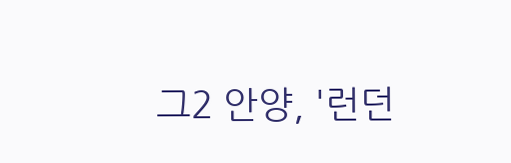그2 안양, '런던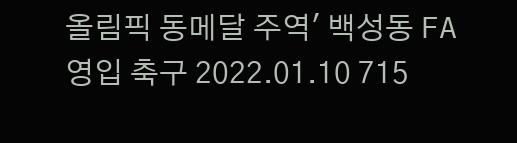올림픽 동메달 주역' 백성동 FA 영입 축구 2022.01.10 715